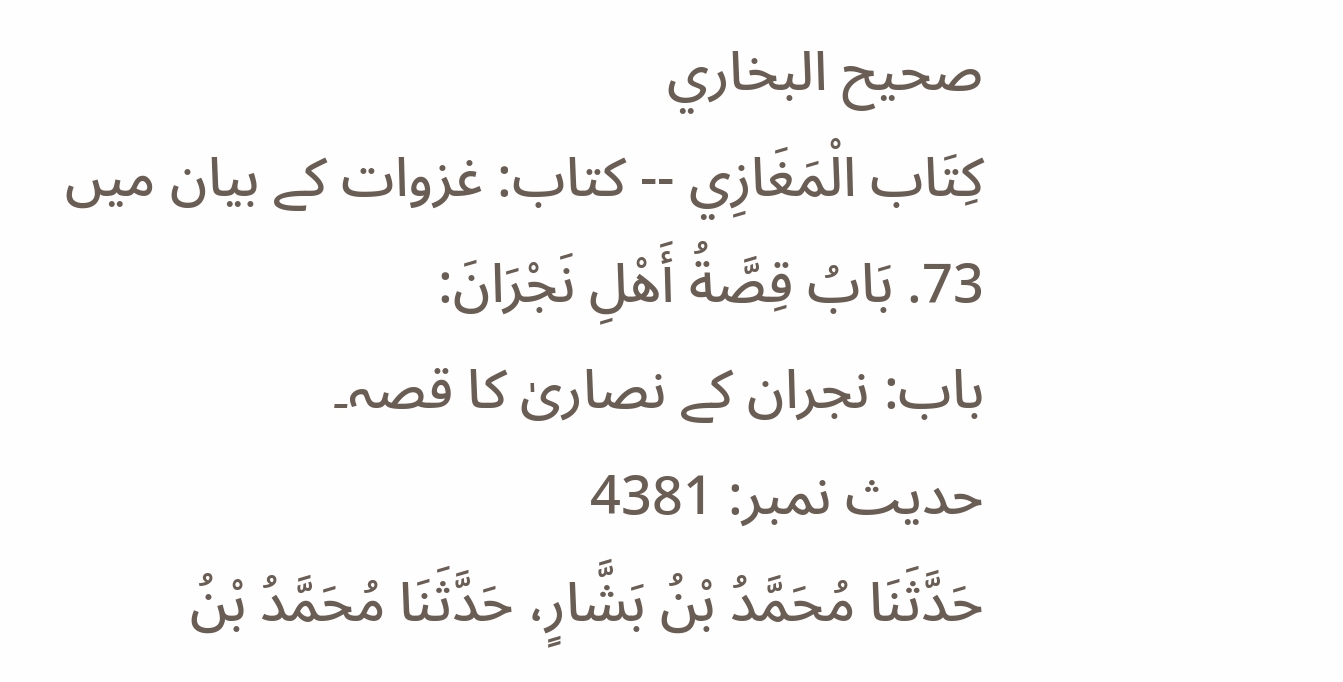صحيح البخاري
كِتَاب الْمَغَازِي -- کتاب: غزوات کے بیان میں
73. بَابُ قِصَّةُ أَهْلِ نَجْرَانَ:
باب: نجران کے نصاریٰ کا قصہ۔
حدیث نمبر: 4381
حَدَّثَنَا مُحَمَّدُ بْنُ بَشَّارٍ، حَدَّثَنَا مُحَمَّدُ بْنُ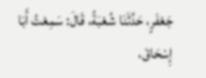جَعْفَرٍ، حَدَّثَنَا شُعْبَةُ، قَالَ: سَمِعْتُ أَبَا إِسْحَاقَ،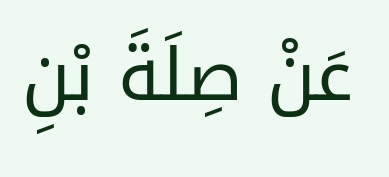عَنْ صِلَةَ بْنِ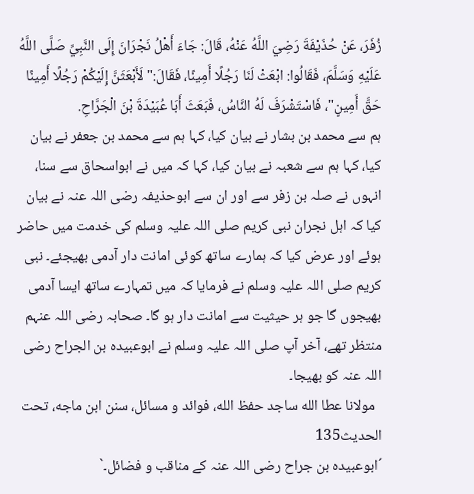زُفَرَ، عَنْ حُذَيْفَةَ رَضِيَ اللَّهُ عَنْهُ، قَالَ: جَاءَ أَهْلُ نَجْرَانَ إِلَى النَّبِيِّ صَلَّى اللَّهُ عَلَيْهِ وَسَلَّمَ، فَقَالُوا: ابْعَثْ لَنَا رَجُلًا أَمِينًا، فَقَالَ:" لَأَبْعَثَنَّ إِلَيْكُمْ رَجُلًا أَمِينًا حَقَّ أَمِينٍ"، فَاسْتَشْرَفَ لَهُ النَّاسُ، فَبَعَثَ أَبَا عُبَيْدَةَ بْنَ الْجَرَّاحِ.
ہم سے محمد بن بشار نے بیان کیا، کہا ہم سے محمد بن جعفر نے بیان کیا، کہا ہم سے شعبہ نے بیان کیا، کہا کہ میں نے ابواسحاق سے سنا، انہوں نے صلہ بن زفر سے اور ان سے ابوحذیفہ رضی اللہ عنہ نے بیان کیا کہ اہل نجران نبی کریم صلی اللہ علیہ وسلم کی خدمت میں حاضر ہوئے اور عرض کیا کہ ہمارے ساتھ کوئی امانت دار آدمی بھیجئے۔ نبی کریم صلی اللہ علیہ وسلم نے فرمایا کہ میں تمہارے ساتھ ایسا آدمی بھیجوں گا جو ہر حیثیت سے امانت دار ہو گا۔ صحابہ رضی اللہ عنہم منتظر تھے، آخر آپ صلی اللہ علیہ وسلم نے ابوعبیدہ بن الجراح رضی اللہ عنہ کو بھیجا۔
  مولانا عطا الله ساجد حفظ الله، فوائد و مسائل، سنن ابن ماجه، تحت الحديث135
´ابوعبیدہ بن جراح رضی اللہ عنہ کے مناقب و فضائل۔`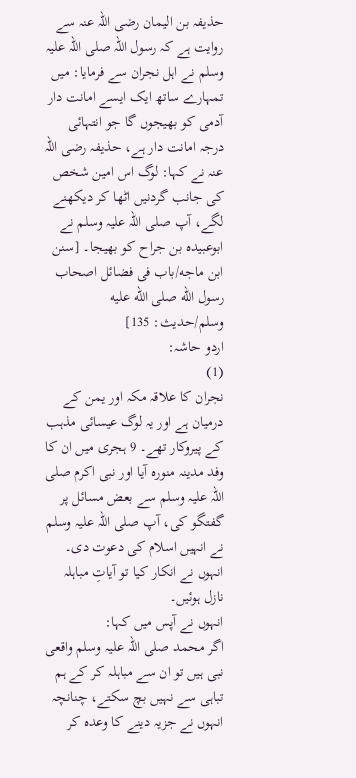حذیفہ بن الیمان رضی اللہ عنہ سے روایت ہے کہ رسول اللہ صلی اللہ علیہ وسلم نے اہل نجران سے فرمایا: میں تمہارے ساتھ ایک ایسے امانت دار آدمی کو بھیجوں گا جو انتہائی درجہ امانت دار ہے، حذیفہ رضی اللہ عنہ نے کہا: لوگ اس امین شخص کی جانب گردنیں اٹھا کر دیکھنے لگے، آپ صلی اللہ علیہ وسلم نے ابوعبیدہ بن جراح کو بھیجا۔ [سنن ابن ماجه/باب فى فضائل اصحاب رسول الله صلى الله عليه وسلم/حدیث: 135]
اردو حاشہ:
(1)
نجران کا علاقہ مکہ اور یمن کے درمیان ہے اور یہ لوگ عیسائی مذہب کے پیروکار تھے۔ 9 ہجری میں ان کا وفد مدینہ منورہ آیا اور نبی اکرم صلی اللہ علیہ وسلم سے بعض مسائل پر گفتگو کی، آپ صلی اللہ علیہ وسلم نے انہیں اسلام کی دعوت دی۔
انہوں نے انکار کیا تو آیاتِ مباہلہ نازل ہوئیں۔
انہوں نے آپس میں کہا:
اگر محمد صلی اللہ علیہ وسلم واقعی نبی ہیں تو ان سے مباہلہ کر کے ہم تباہی سے نہیں بچ سکتے، چنانچہ انہوں نے جزیہ دینے کا وعدہ کر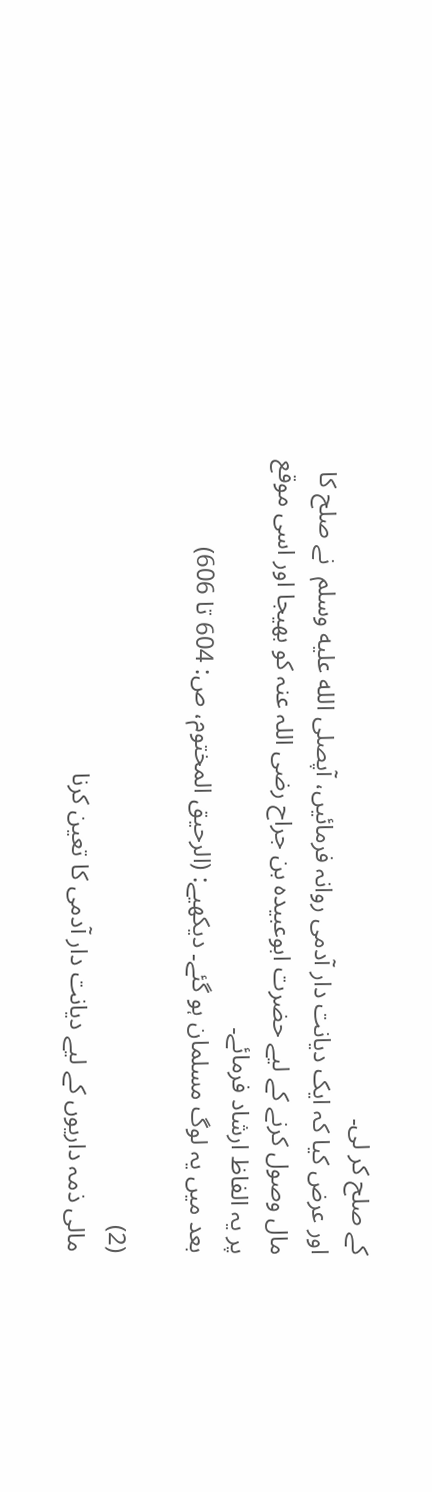کے صلح کر لی۔
اور عرض کیا کہ ایک دیانت دار آدمی روانہ فرمائیں، آپصلى الله عليه وسلم  نے صلح کا مال وصول کرنے کے لیے حضرت ابوعبیدہ بن جراح رضی اللہ عنہ کو بھیجا اور اسی موقع پر یہ الفاظ ارشاد فرمائے۔
بعد میں یہ لوگ مسلمان ہو گئے۔ دیکھیے: (الرحیق المختوم، ص: 604 تا 606)

(2)
مالی ذمہ داریوں کے لیے دیانت دار آدمی کا تعین کرنا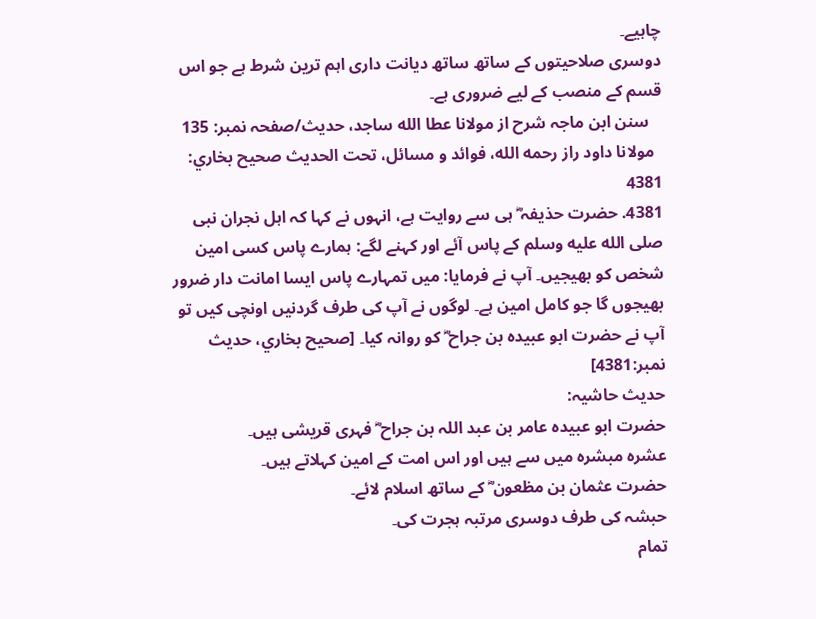چاہیے۔
دوسری صلاحیتوں کے ساتھ ساتھ دیانت داری اہم ترین شرط ہے جو اس قسم کے منصب کے لیے ضروری ہے۔
   سنن ابن ماجہ شرح از مولانا عطا الله ساجد، حدیث/صفحہ نمبر: 135
  مولانا داود راز رحمه الله، فوائد و مسائل، تحت الحديث صحيح بخاري: 4381
4381. حضرت حذیفہ ؓ ہی سے روایت ہے، انہوں نے کہا کہ اہل نجران نبی صلى الله عليه وسلم کے پاس آئے اور کہنے لگے: ہمارے پاس کسی امین شخص کو بھیجیں۔ آپ نے فرمایا: میں تمہارے پاس ایسا امانت دار ضرور بھیجوں گا جو کامل امین ہے۔ لوگوں نے آپ کی طرف گردنیں اونچی کیں تو آپ نے حضرت ابو عبیدہ بن جراح ؓ کو روانہ کیا۔ [صحيح بخاري، حديث نمبر:4381]
حدیث حاشیہ:
حضرت ابو عبیدہ عامر بن عبد اللہ بن جراح ؓ فہری قریشی ہیں۔
عشرہ مبشرہ میں سے ہیں اور اس امت کے امین کہلاتے ہیں۔
حضرت عثمان بن مظعون ؓ کے ساتھ اسلام لائے۔
حبشہ کی طرف دوسری مرتبہ ہجرت کی۔
تمام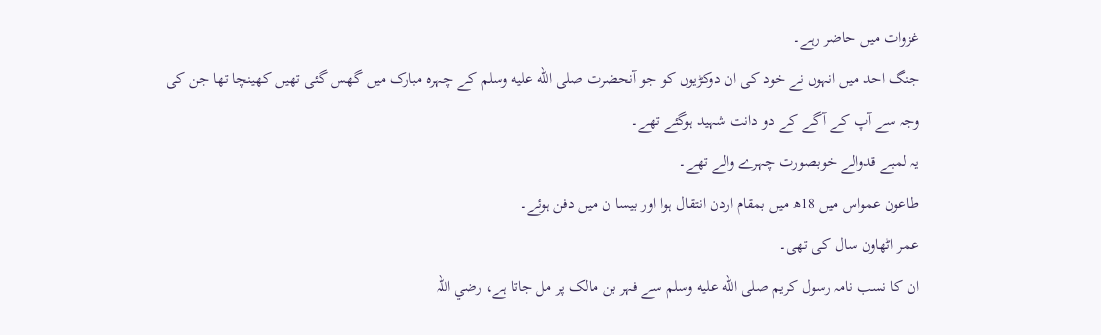غزوات میں حاضر رہے۔
جنگ احد میں انہوں نے خود کی ان دوکڑیوں کو جو آنحضرت صلى الله عليه وسلم کے چہرہ مبارک میں گھس گئی تھیں کھینچا تھا جن کی وجہ سے آپ کے آگے کے دو دانت شہید ہوگئے تھے۔
یہ لمبے قدوالے خوبصورت چہرے والے تھے۔
طاعون عمواس میں 18ھ میں بمقام اردن انتقال ہوا اور بیسا ن میں دفن ہوئے۔
عمر اٹھاون سال کی تھی۔
ان کا نسب نامہ رسول کریم صلى الله عليه وسلم سے فہر بن مالک پر مل جاتا ہے، رضي اللہ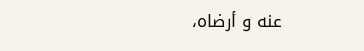عنه و أرضاہ،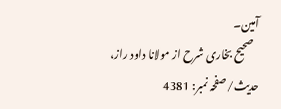آمین۔
   صحیح بخاری شرح از مولانا داود راز، حدیث/صفحہ نمبر: 4381